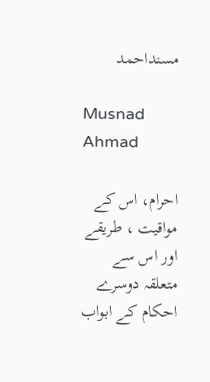مسنداحمد

Musnad Ahmad

احرام، اس کے مواقیت ، طریقے اور اس سے متعلقہ دوسرے احکام کے ابواب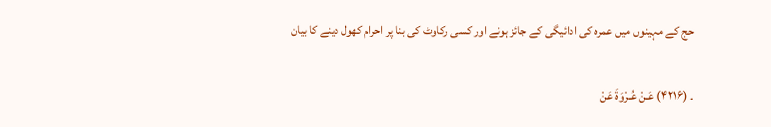حج کے مہینوں میں عمرہ کی ادائیگی کے جائز ہونے اور کسی رکاوٹ کی بنا پر احرام کھول دینے کا بیان

۔ (۴۲۱۶) عَـنْ عُـرْوَۃَ عَنْ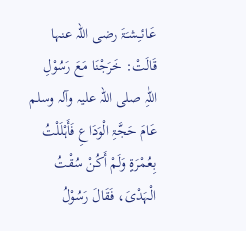عَـائـِشـَۃَ ‌رضی ‌اللہ ‌عنہا قَالَتْ: خَرَجْنَا مَعَ رَسُوْلِ اللّٰہِ ‌صلی ‌اللہ ‌علیہ ‌وآلہ ‌وسلم عَامَ حَجَّۃِ الْوَدَاعِ فَأَہْلَلْتُ بِعُمْرَۃٍ وَلَمْ أَکُنْ سُقْتُ الْہَدْیَ، فَقَالَ رَسُوْلُ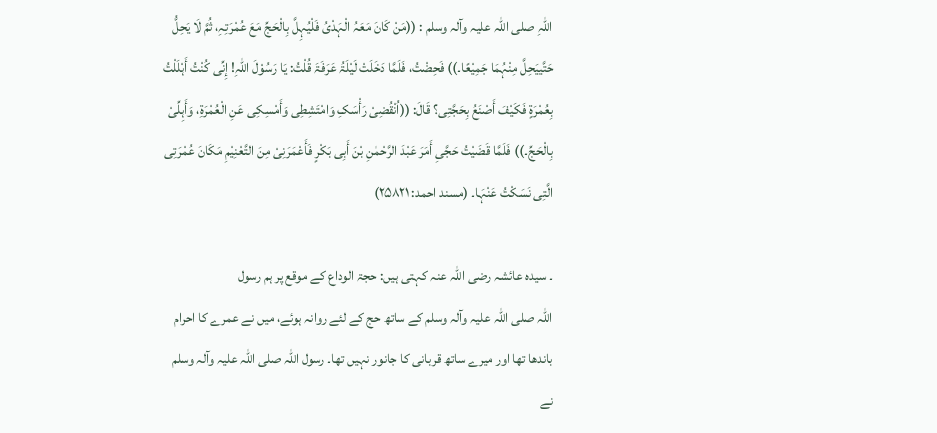اللّٰہِ ‌صلی ‌اللہ ‌علیہ ‌وآلہ ‌وسلم : ((مَنْ کَانَ مَعَہُ الْہَدْیُ فَلْیُہِلَّ بِالْحَجِّ مَعَ عُمْرَتِہِ، ثُمَّ لَا یَحِلُّ حَتَّییَحِلَّ مِنْہُمَا جَمِیْعًا۔)) فَحِضْتُ، فَلَمَّا دَخَلَتْ لَیْلَۃُ عَرَفَۃَ قُلْتُ: یَا رَسُوْلَ اللّٰہِ! إِنِّی کُنْتُ أَہْلَلْتُ بِعُمْرَۃٍ فَکَیْفَ أَصْنَعُ بِحَجَّتِی؟ قَالَ: ((اُنْقُضِیْ رَأْسَکِ وَامْتَشِطِی وَأَمْسِکِی عَنِ الْعُمْرَۃِ، وَأَہِلِّیْ بِالْحَجِّ۔)) فَلَمَّا قَضَیْتُ حَجَّیِ أَمَرَ عَبْدَ الرَّحْمٰنِ بْنَ أَبِی بَکْرٍ فَأَعْمَرَنِیْ مِنَ التَّعْنِیْمِ مَکَانَ عُمْرَتِی الَّتِی نَسَکْتُ عَنْہَا۔ (مسند احمد: ۲۵۸۲۱)

۔ سیدہ عائشہ ‌رضی ‌اللہ ‌عنہ کہتی ہیں: حجۃ الوداع کے موقع پر ہم رسول اللہ ‌صلی ‌اللہ ‌علیہ ‌وآلہ ‌وسلم کے ساتھ حج کے لئے روانہ ہوئے، میں نے عمرے کا احرام باندھا تھا اور میرے ساتھ قربانی کا جانور نہیں تھا۔ رسول اللہ ‌صلی ‌اللہ ‌علیہ ‌وآلہ ‌وسلم نے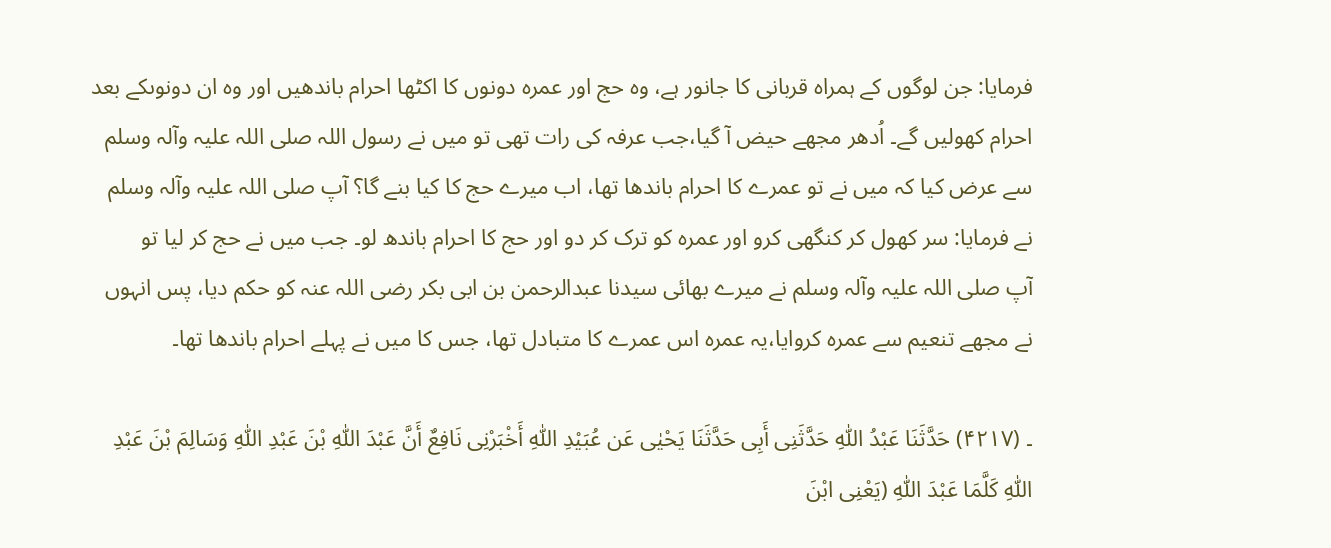فرمایا: جن لوگوں کے ہمراہ قربانی کا جانور ہے، وہ حج اور عمرہ دونوں کا اکٹھا احرام باندھیں اور وہ ان دونوںکے بعد احرام کھولیں گے۔ اُدھر مجھے حیض آ گیا،جب عرفہ کی رات تھی تو میں نے رسول اللہ ‌صلی ‌اللہ ‌علیہ ‌وآلہ ‌وسلم سے عرض کیا کہ میں نے تو عمرے کا احرام باندھا تھا، اب میرے حج کا کیا بنے گا؟ آپ ‌صلی ‌اللہ ‌علیہ ‌وآلہ ‌وسلم نے فرمایا: سر کھول کر کنگھی کرو اور عمرہ کو ترک کر دو اور حج کا احرام باندھ لو۔ جب میں نے حج کر لیا تو آپ ‌صلی ‌اللہ ‌علیہ ‌وآلہ ‌وسلم نے میرے بھائی سیدنا عبدالرحمن بن ابی بکر ‌رضی ‌اللہ ‌عنہ کو حکم دیا، پس انہوں نے مجھے تنعیم سے عمرہ کروایا،یہ عمرہ اس عمرے کا متبادل تھا، جس کا میں نے پہلے احرام باندھا تھا۔

۔ (۴۲۱۷) حَدَّثَنَا عَبْدُ اللّٰہِ حَدَّثَنِی أَبِی حَدَّثَنَا یَحْیٰی عَن عُبَیْدِ اللّٰہِ أَخْبَرْنِی نَافِعٌ أَنَّ عَبْدَ اللّٰہِ بْنَ عَبْدِ اللّٰہِ وَسَالِمَ بْنَ عَبْدِ اللّٰہِ کَلَّمَا عَبْدَ اللّٰہِ (یَعْنِی ابْنَ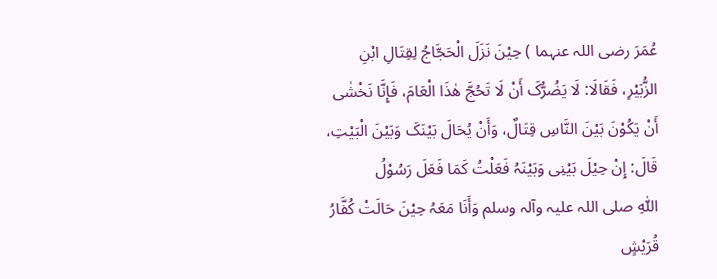عُمَرَ ‌رضی ‌اللہ ‌عنہما ) حِیْنَ نَزَلَ الْحَجَّاجُ لِقِتَالِ ابْنِ الزُّبَیْرِ، فَقَالَا: لَا یَضُرُّکَ أَنْ لَا تَحُجَّ ھٰذَا الْعَامَ، فَإِنَّا نَخْشٰی أَنْ یَکُوْنَ بَیْنَ النَّاسِ قِتَالٌ، وَأَنْ یُحَالَ بَیْنَکَ وَبَیْنَ الْبَیْتِ، قَالَ: إِنْ حِیْلَ بَیْنِی وَبَیْنَہُ فَعَلْتُ کَمَا فَعَلَ رَسُوْلُ اللّٰہِ ‌صلی ‌اللہ ‌علیہ ‌وآلہ ‌وسلم وَأَنَا مَعَہُ حِیْنَ حَالَتْ کُفَّارُ قُرَیْشٍ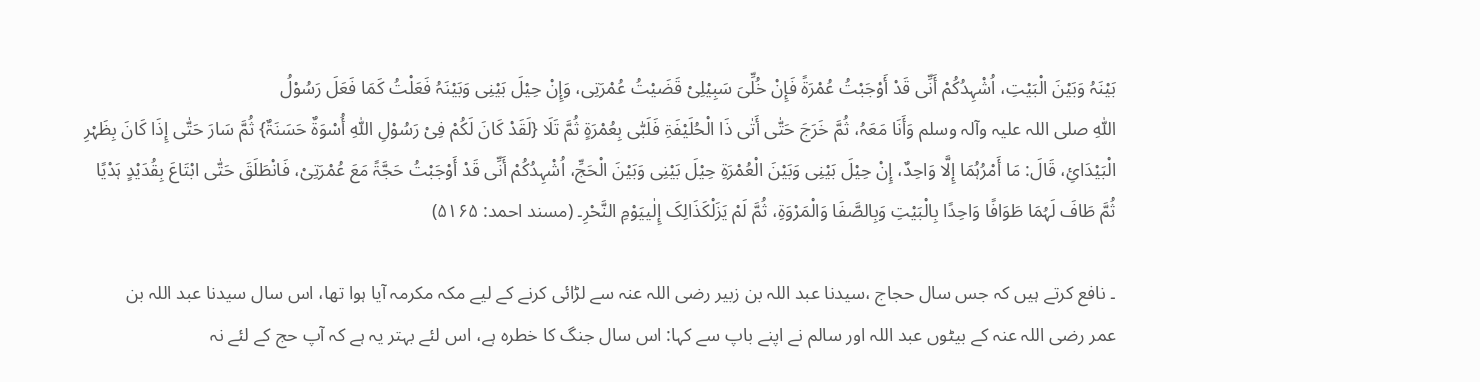بَیْنَہُ وَبَیْنَ الْبَیْتِ، اُشْہِدُکُمْ أَنِّی قَدْ أَوْجَبْتُ عُمْرَۃً فَإِنْ خُلِّیَ سَبِیْلِیْ قَضَیْتُ عُمْرَتِی، وَإِنْ حِیْلَ بَیْنِی وَبَیْنَہُ فَعَلْتُ کَمَا فَعَلَ رَسُوْلُ اللّٰہِ ‌صلی ‌اللہ ‌علیہ ‌وآلہ ‌وسلم وَأَنَا مَعَہُ، ثُمَّ خَرَجَ حَتّٰی أَتٰی ذَا الْحُلَیْفَۃِ فَلَبّٰی بِعُمْرَۃٍ ثُمَّ تَلَا {لَقَدْ کَانَ لَکُمْ فِیْ رَسُوْلِ اللّٰہِ أُسْوَۃٌ حَسَنَۃٌ} ثُمَّ سَارَ حَتّٰی إِذَا کَانَ بِظَہْرِ الْبَیْدَائِ، قَالَ: مَا أَمْرُہُمَا إِلَّا وَاحِدٌ، إِنْ حِیْلَ بَیْنِی وَبَیْنَ الْعُمْرَۃِ حِیْلَ بَیْنِی وَبَیْنَ الْحَجِّ، اُشْہِدُکُمْ أَنِّی قَدْ أَوْجَبْتُ حَجَّۃً مَعَ عُمْرَتِیْ، فَانْطَلَقَ حَتّٰی ابْتَاعَ بِقُدَیْدٍ ہَدْیًا ثُمَّ طَافَ لَہُمَا طَوَافًا وَاحِدًا بِالْبَیْتِ وَبِالصَّفَا وَالْمَرْوَۃِ، ثُمَّ لَمْ یَزَلْکَذَالِکَ إِلٰییَوْمِ النَّحْرِ۔ (مسند احمد: ۵۱۶۵)

۔ نافع کرتے ہیں کہ جس سال حجاج ،سیدنا عبد اللہ بن زبیر ‌رضی ‌اللہ ‌عنہ سے لڑائی کرنے کے لیے مکہ مکرمہ آیا ہوا تھا، اس سال سیدنا عبد اللہ بن عمر ‌رضی ‌اللہ ‌عنہ کے بیٹوں عبد اللہ اور سالم نے اپنے باپ سے کہا: اس سال جنگ کا خطرہ ہے، اس لئے بہتر یہ ہے کہ آپ حج کے لئے نہ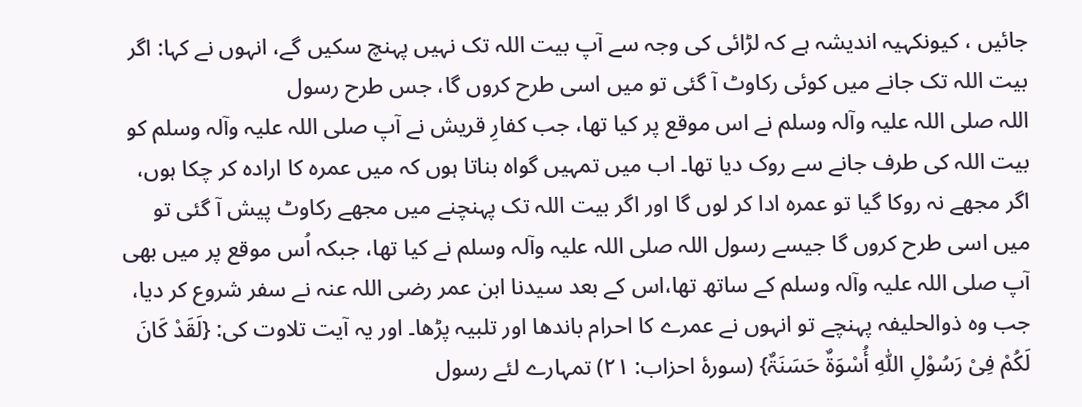جائیں ، کیونکہیہ اندیشہ ہے کہ لڑائی کی وجہ سے آپ بیت اللہ تک نہیں پہنچ سکیں گے، انہوں نے کہا: اگر بیت اللہ تک جانے میں کوئی رکاوٹ آ گئی تو میں اسی طرح کروں گا، جس طرح رسول اللہ ‌صلی ‌اللہ ‌علیہ ‌وآلہ ‌وسلم نے اس موقع پر کیا تھا، جب کفارِ قریش نے آپ ‌صلی ‌اللہ ‌علیہ ‌وآلہ ‌وسلم کو بیت اللہ کی طرف جانے سے روک دیا تھا۔ اب میں تمہیں گواہ بناتا ہوں کہ میں عمرہ کا ارادہ کر چکا ہوں، اگر مجھے نہ روکا گیا تو عمرہ ادا کر لوں گا اور اگر بیت اللہ تک پہنچنے میں مجھے رکاوٹ پیش آ گئی تو میں اسی طرح کروں گا جیسے رسول اللہ ‌صلی ‌اللہ ‌علیہ ‌وآلہ ‌وسلم نے کیا تھا، جبکہ اُس موقع پر میں بھی آپ ‌صلی ‌اللہ ‌علیہ ‌وآلہ ‌وسلم کے ساتھ تھا،اس کے بعد سیدنا ابن عمر ‌رضی ‌اللہ ‌عنہ نے سفر شروع کر دیا، جب وہ ذوالحلیفہ پہنچے تو انہوں نے عمرے کا احرام باندھا اور تلبیہ پڑھا۔ اور یہ آیت تلاوت کی: {لَقَدْ کَانَ لَکُمْ فِیْ رَسُوْلِ اللّٰہِ أُسْوَۃٌ حَسَنَۃٌ} (سورۂ احزاب: ۲۱) تمہارے لئے رسول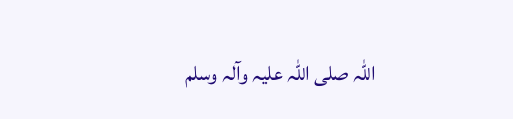اللہ ‌صلی ‌اللہ ‌علیہ ‌وآلہ ‌وسلم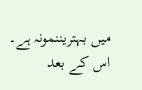میں بہتریننمونہ ہے۔ اس کے بعد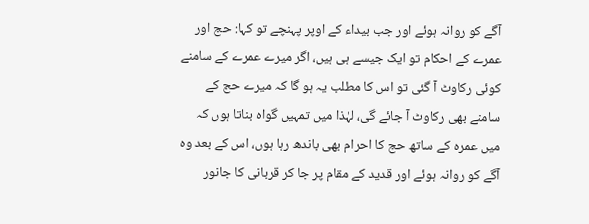آگے کو روانہ ہوئے اور جب بیداء کے اوپر پہنچے تو کہا: حج اور عمرے کے احکام تو ایک جیسے ہی ہیں، اگر میرے عمرے کے سامنے کوئی رکاوٹ آ گئی تو اس کا مطلب یہ ہو گا کہ میرے حج کے سامنے بھی رکاوٹ آ جائے گی، لہٰذا میں تمہیں گواہ بناتا ہوں کہ میں عمرہ کے ساتھ حج کا احرام بھی باندھ رہا ہوں، اس کے بعد وہ آگے کو روانہ ہوئے اور قدید کے مقام پر جا کر قربانی کا جانور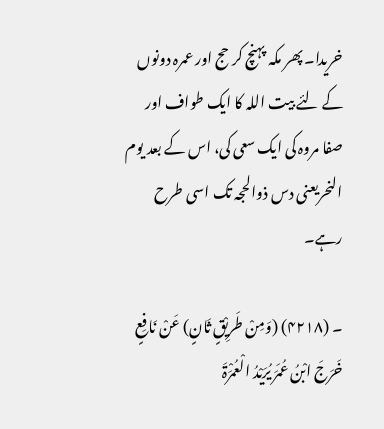خریدا۔ پھر مکہ پہنچ کر حج اور عمرہ دونوں کے لئے بیت اللہ کا ایک طواف اور صفا مروہ کی ایک سعی کی، اس کے بعد یوم النحریعنی دس ذوالحجہ تک اسی طرح رہے۔

۔ (۴۲۱۸) (وَمِنْ طَرِیْقٍ ثَانٍ) عَنْ نَافِعٍ خَرَجَ ابْنُ عُمَرَ یُرَیْدُ الْعُمْرَۃَ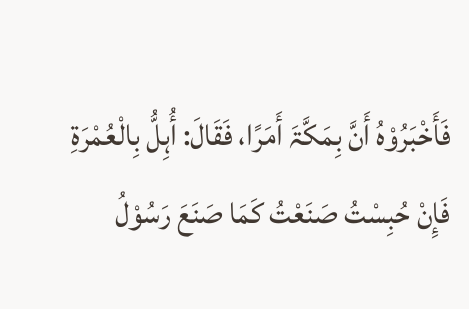فَأَخْبَرُوْہُ أَنَّ بِمَکَّۃَ أَمَرًا، فَقَالَ: أُہِلُّ بِالْعُمْرَۃِ فَإِنْ حُبِسْتُ صَنَعْتُ کَمَا صَنَعَ رَسُوْلُ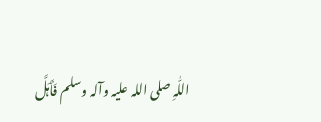اللّٰہِ ‌صلی ‌اللہ ‌علیہ ‌وآلہ ‌وسلم فَأَہَلَّ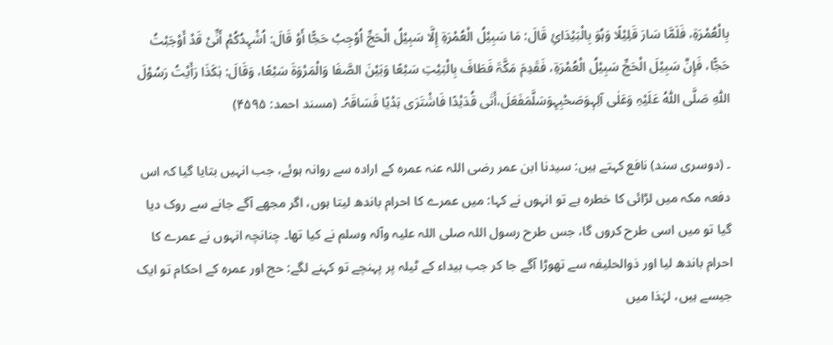بِالْعُمْرَۃِ، فَلَمَّا سَارَ قَلِیْلًا وَہُوَ بِالْبَیْدَائِ قَالَ: مَا سَبِیْلُ الْعُمْرَۃِ إِلَّا سَبِیْلُ الْحَجِّ اُوْجِبُ حَجًّا أَوْ قَالَ: اُشْہِدُکُمْ أَنِّیْ قَدْ أَوْجَبْتُ حَجًّا، فَإِنَّ سَبِیْلَ الْحَجِّ سَبِیْلُ الْعُمْرَۃِ، فَقَدِمَ مَکَّۃَ فَطَافَ بِالْبَیْتِ سَبْعًا وَبَیْنَ الصَّفَا وَالْمَرْوَۃَ سَبْعًا، وَقَالَ: ہٰکَذَا رَأَیْتُ رَسُوْلَ اللّٰہِ صَلَّی اللّٰہُ عَلَیْہِ وَعَلٰی آلِہٖوَصَحْبِہِوَسَلَّمَفَعَلَ،أَتٰی قُدَیْدًا فَاشْتَرَی ہَدْیًا فَسَاقَہُ۔ (مسند احمد: ۴۵۹۵)

۔ (دوسری سند) نافع کہتے ہیں: سیدنا ابن عمر ‌رضی ‌اللہ ‌عنہ عمرہ کے ارادہ سے روانہ ہوئے، جب انہیں بتایا گیا کہ اس دفعہ مکہ میں لڑائی کا خطرہ ہے تو انہوں نے کہا: میں عمرے کا احرام باندھ لیتا ہوں، اگر مجھے آگے جانے سے روک دیا گیا تو میں اسی طرح کروں گا، جس طرح رسول اللہ ‌صلی ‌اللہ ‌علیہ ‌وآلہ ‌وسلم نے کیا تھا۔ چنانچہ انہوں نے عمرے کا احرام باندھ لیا اور ذوالحلیفہ سے تھوڑا آگے جا کر جب بیداء کے ٹیلہ پر پہنچے تو کہنے لگے: حج اور عمرہ کے احکام تو ایک جیسے ہیں، لہٰذا میں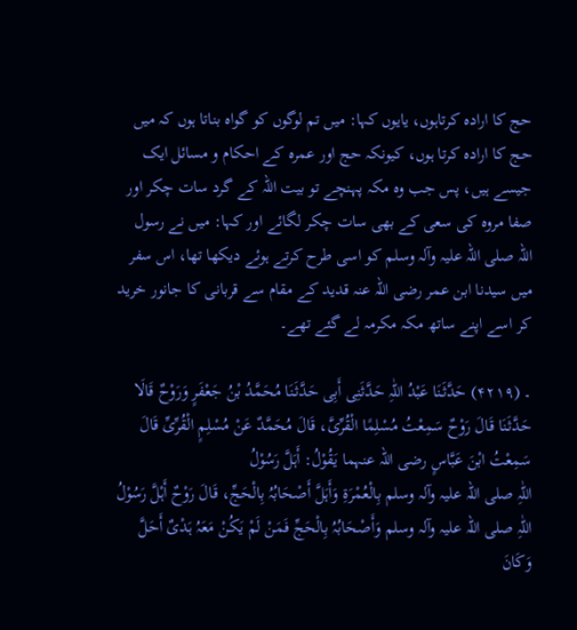حج کا ارادہ کرتاہوں، یایوں کہا: میں تم لوگوں کو گواہ بناتا ہوں کہ میں حج کا ارادہ کرتا ہوں، کیونکہ حج اور عمرہ کے احکام و مسائل ایک جیسے ہیں، پس جب وہ مکہ پہنچے تو بیت اللہ کے گرد سات چکر اور صفا مروہ کی سعی کے بھی سات چکر لگائے اور کہا: میں نے رسول اللہ ‌صلی ‌اللہ ‌علیہ ‌وآلہ ‌وسلم کو اسی طرح کرتے ہوئے دیکھا تھا، اس سفر میں سیدنا ابن عمر ‌رضی ‌اللہ ‌عنہ قدید کے مقام سے قربانی کا جانور خرید کر اسے اپنے ساتھ مکہ مکرمہ لے گئے تھے۔

۔ (۴۲۱۹) حَدَّثَنَا عَبْدُ اللّٰہِ حَدَّثَنِی أَبِی حَدَّثَنَا مُحَمَّدُ بْنُ جَعْفَرٍ وَرَوْحٌ قَالَا حَدَّثَنَا قَالَ رَوْحٌ سَمِعْتُ مُسْلِمًا الْقُرِّیَّ، قَالَ مُحَمَّدٌ عَنْ مُسْلِمٍ الْقُرِّیِّ قَالَ سَمِعْتُ ابْنَ عَبَّاسٍ ‌رضی ‌اللہ ‌عنہما یَقُوْلُ: أَہَلَّ رَسُوْلُ اللّٰہِ ‌صلی ‌اللہ ‌علیہ ‌وآلہ ‌وسلم بِالْعُمْرَۃِ وَأَہَلَّ أَصْحَابُہُ بِالْحَجِّ، قَالَ رَوْحٌ أَہْلَّ رَسُوْلُ اللّٰہِ ‌صلی ‌اللہ ‌علیہ ‌وآلہ ‌وسلم وَأَصْحَابُہُ بِالْحَجِّ فَمَنْ لَمْ یَکُنْ مَعَہُ ہَدْیٌ أَحَلَّ وَکَانَ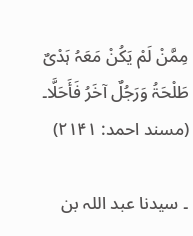مِمَّنْ لَمْ یَکُنْ مَعَہُ ہَدْیٌ طَلْحَۃُ وَرَجُلٌ آخَرُ فَأَحَلَّا۔ (مسند احمد: ۲۱۴۱)

۔ سیدنا عبد اللہ بن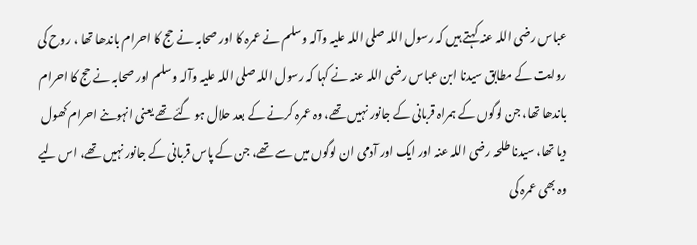عباس ‌رضی ‌اللہ ‌عنہ کہتے ہیں کہ رسول اللہ ‌صلی ‌اللہ ‌علیہ ‌وآلہ ‌وسلم نے عمرہ کا اور صحابہ نے حج کا احرام باندھا تھا ، روح کی روایت کے مطابق سیدنا ابن عباس ‌رضی ‌اللہ ‌عنہ نے کہا کہ رسول اللہ ‌صلی ‌اللہ ‌علیہ ‌وآلہ ‌وسلم اور صحابہ نے حج کا احرام باندھا تھا، جن لوگوں کے ہمراہ قربانی کے جانور نہیں تھے، وہ عمرہ کرنے کے بعد حلال ہو گئے تھے یعنی انہوںنے احرام کھول دیا تھا، سیدنا طلحہ ‌رضی ‌اللہ ‌عنہ اور ایک اور آدمی ان لوگوں میں سے تھے، جن کے پاس قربانی کے جانور نہیں تھے، اس لیے وہ بھی عمرہ کی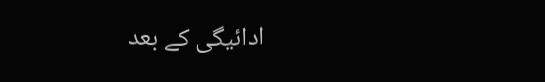ادائیگی کے بعد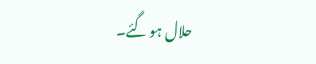حلال ہو گئے۔